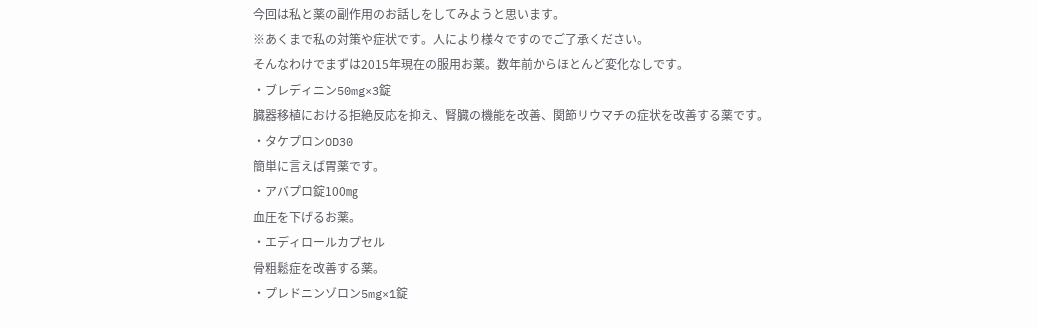今回は私と薬の副作用のお話しをしてみようと思います。
※あくまで私の対策や症状です。人により様々ですのでご了承ください。
そんなわけでまずは2015年現在の服用お薬。数年前からほとんど変化なしです。
・ブレディニン50mg×3錠
臓器移植における拒絶反応を抑え、腎臓の機能を改善、関節リウマチの症状を改善する薬です。
・タケプロンOD30
簡単に言えば胃薬です。
・アバプロ錠100㎎
血圧を下げるお薬。
・エディロールカプセル
骨粗鬆症を改善する薬。
・プレドニンゾロン5mg×1錠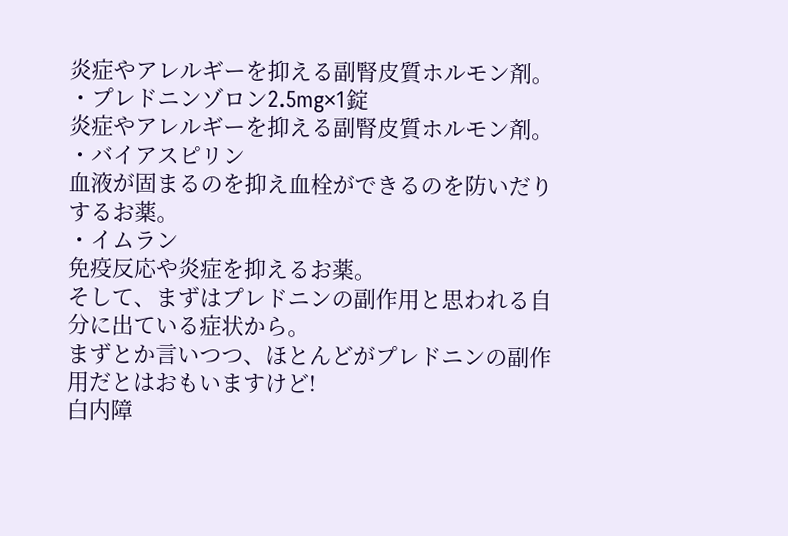炎症やアレルギーを抑える副腎皮質ホルモン剤。
・プレドニンゾロン2.5mg×1錠
炎症やアレルギーを抑える副腎皮質ホルモン剤。
・バイアスピリン
血液が固まるのを抑え血栓ができるのを防いだりするお薬。
・イムラン
免疫反応や炎症を抑えるお薬。
そして、まずはプレドニンの副作用と思われる自分に出ている症状から。
まずとか言いつつ、ほとんどがプレドニンの副作用だとはおもいますけど!
白内障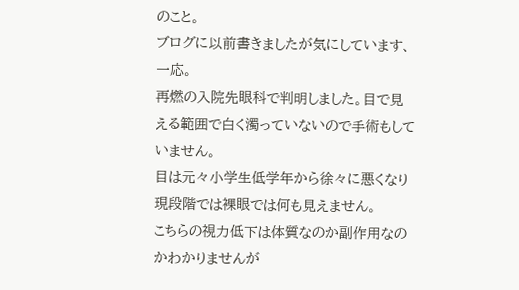のこと。
ブログに以前書きましたが気にしています、一応。
再燃の入院先眼科で判明しました。目で見える範囲で白く濁っていないので手術もしていません。
目は元々小学生低学年から徐々に悪くなり現段階では裸眼では何も見えません。
こちらの視力低下は体質なのか副作用なのかわかりませんが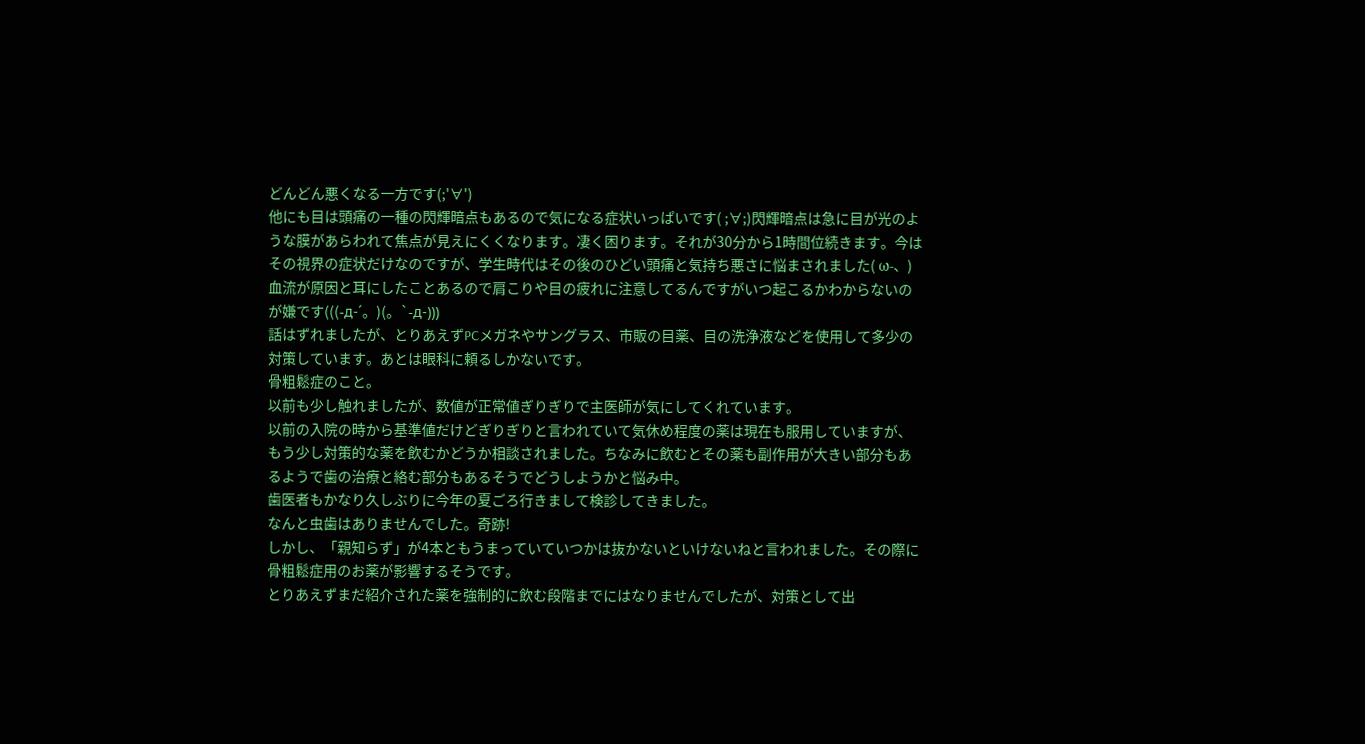どんどん悪くなる一方です(;'∀')
他にも目は頭痛の一種の閃輝暗点もあるので気になる症状いっぱいです( ;∀;)閃輝暗点は急に目が光のような膜があらわれて焦点が見えにくくなります。凄く困ります。それが30分から1時間位続きます。今はその視界の症状だけなのですが、学生時代はその後のひどい頭痛と気持ち悪さに悩まされました( ω-、)血流が原因と耳にしたことあるので肩こりや目の疲れに注意してるんですがいつ起こるかわからないのが嫌です(((-д-´。)(。`-д-)))
話はずれましたが、とりあえずPCメガネやサングラス、市販の目薬、目の洗浄液などを使用して多少の対策しています。あとは眼科に頼るしかないです。
骨粗鬆症のこと。
以前も少し触れましたが、数値が正常値ぎりぎりで主医師が気にしてくれています。
以前の入院の時から基準値だけどぎりぎりと言われていて気休め程度の薬は現在も服用していますが、もう少し対策的な薬を飲むかどうか相談されました。ちなみに飲むとその薬も副作用が大きい部分もあるようで歯の治療と絡む部分もあるそうでどうしようかと悩み中。
歯医者もかなり久しぶりに今年の夏ごろ行きまして検診してきました。
なんと虫歯はありませんでした。奇跡!
しかし、「親知らず」が4本ともうまっていていつかは抜かないといけないねと言われました。その際に骨粗鬆症用のお薬が影響するそうです。
とりあえずまだ紹介された薬を強制的に飲む段階までにはなりませんでしたが、対策として出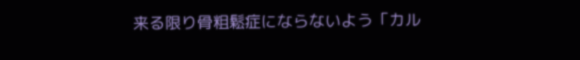来る限り骨粗鬆症にならないよう「カル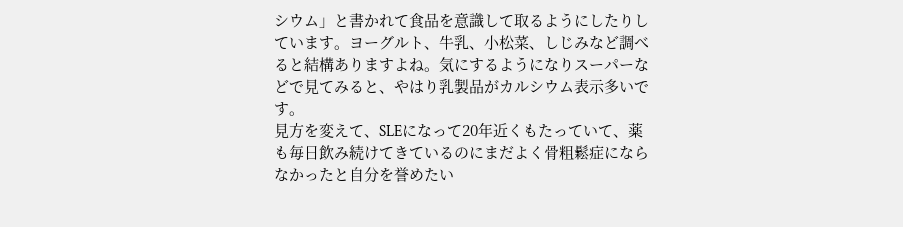シウム」と書かれて食品を意識して取るようにしたりしています。ヨーグルト、牛乳、小松菜、しじみなど調べると結構ありますよね。気にするようになりスーパーなどで見てみると、やはり乳製品がカルシウム表示多いです。
見方を変えて、SLEになって20年近くもたっていて、薬も毎日飲み続けてきているのにまだよく骨粗鬆症にならなかったと自分を誉めたい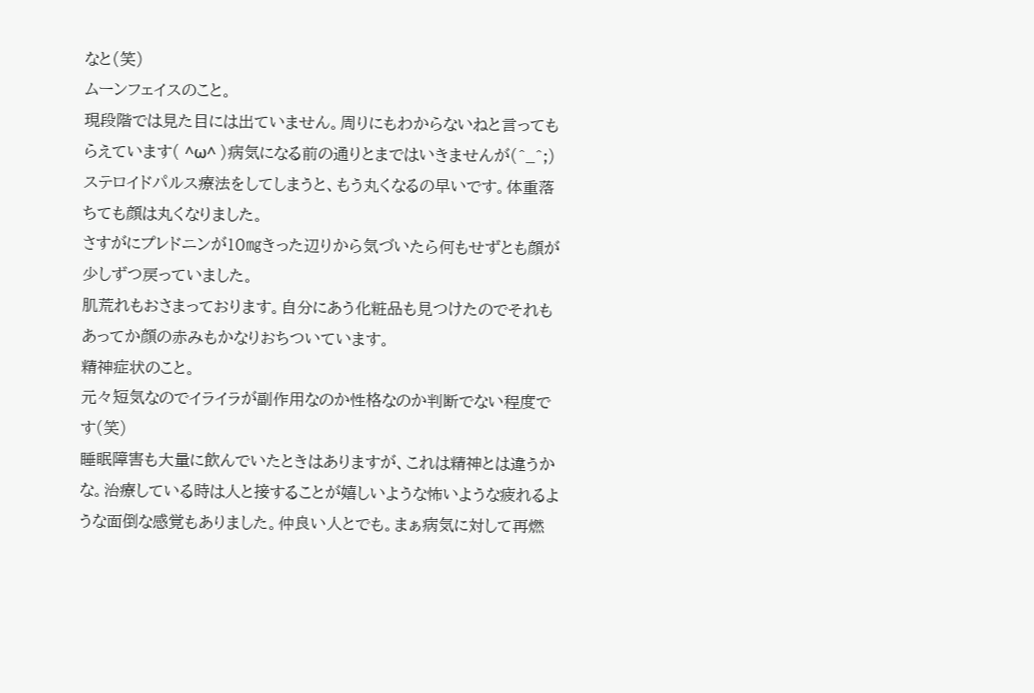なと(笑)
ムーンフェイスのこと。
現段階では見た目には出ていません。周りにもわからないねと言ってもらえています( ^ω^ )病気になる前の通りとまではいきませんが(^_^;)ステロイドパルス療法をしてしまうと、もう丸くなるの早いです。体重落ちても顔は丸くなりました。
さすがにプレドニンが10㎎きった辺りから気づいたら何もせずとも顔が少しずつ戻っていました。
肌荒れもおさまっております。自分にあう化粧品も見つけたのでそれもあってか顔の赤みもかなりおちついています。
精神症状のこと。
元々短気なのでイライラが副作用なのか性格なのか判断でない程度です(笑)
睡眠障害も大量に飲んでいたときはありますが、これは精神とは違うかな。治療している時は人と接することが嬉しいような怖いような疲れるような面倒な感覚もありました。仲良い人とでも。まぁ病気に対して再燃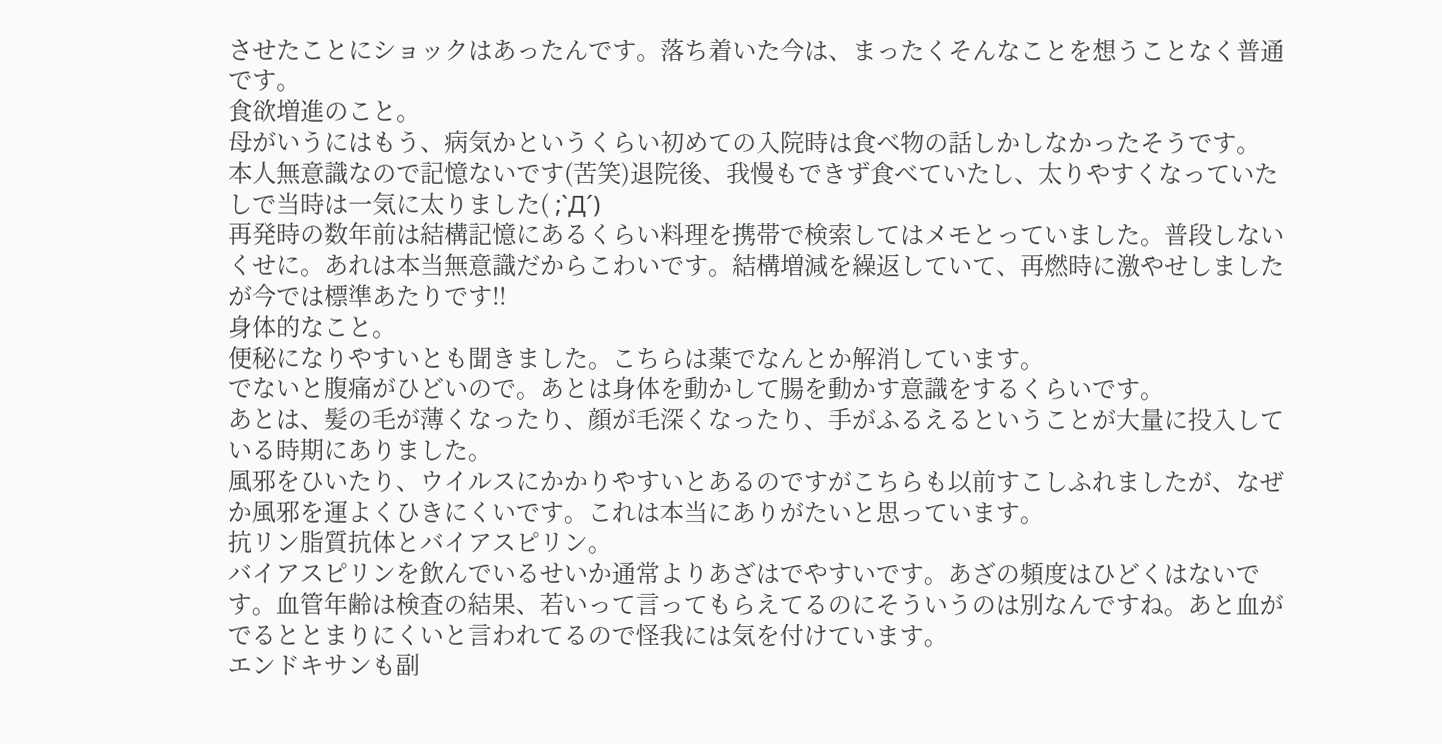させたことにショックはあったんです。落ち着いた今は、まったくそんなことを想うことなく普通です。
食欲増進のこと。
母がいうにはもう、病気かというくらい初めての入院時は食べ物の話しかしなかったそうです。
本人無意識なので記憶ないです(苦笑)退院後、我慢もできず食べていたし、太りやすくなっていたしで当時は一気に太りました( ;`Д´)
再発時の数年前は結構記憶にあるくらい料理を携帯で検索してはメモとっていました。普段しないくせに。あれは本当無意識だからこわいです。結構増減を繰返していて、再燃時に激やせしましたが今では標準あたりです!!
身体的なこと。
便秘になりやすいとも聞きました。こちらは薬でなんとか解消しています。
でないと腹痛がひどいので。あとは身体を動かして腸を動かす意識をするくらいです。
あとは、髪の毛が薄くなったり、顔が毛深くなったり、手がふるえるということが大量に投入している時期にありました。
風邪をひいたり、ウイルスにかかりやすいとあるのですがこちらも以前すこしふれましたが、なぜか風邪を運よくひきにくいです。これは本当にありがたいと思っています。
抗リン脂質抗体とバイアスピリン。
バイアスピリンを飲んでいるせいか通常よりあざはでやすいです。あざの頻度はひどくはないです。血管年齢は検査の結果、若いって言ってもらえてるのにそういうのは別なんですね。あと血がでるととまりにくいと言われてるので怪我には気を付けています。
エンドキサンも副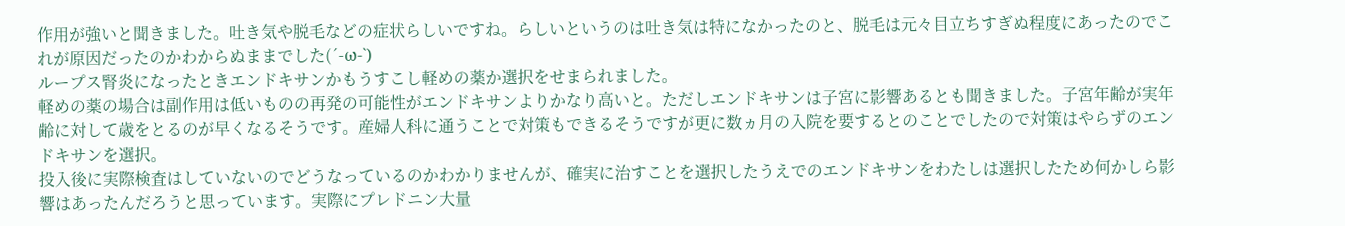作用が強いと聞きました。吐き気や脱毛などの症状らしいですね。らしいというのは吐き気は特になかったのと、脱毛は元々目立ちすぎぬ程度にあったのでこれが原因だったのかわからぬままでした(´-ω-`)
ループス腎炎になったときエンドキサンかもうすこし軽めの薬か選択をせまられました。
軽めの薬の場合は副作用は低いものの再発の可能性がエンドキサンよりかなり高いと。ただしエンドキサンは子宮に影響あるとも聞きました。子宮年齢が実年齢に対して歳をとるのが早くなるそうです。産婦人科に通うことで対策もできるそうですが更に数ヵ月の入院を要するとのことでしたので対策はやらずのエンドキサンを選択。
投入後に実際検査はしていないのでどうなっているのかわかりませんが、確実に治すことを選択したうえでのエンドキサンをわたしは選択したため何かしら影響はあったんだろうと思っています。実際にプレドニン大量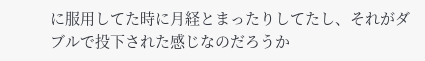に服用してた時に月経とまったりしてたし、それがダブルで投下された感じなのだろうか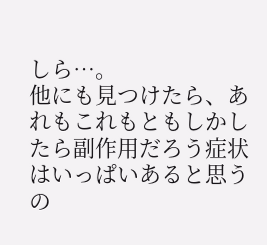しら…。
他にも見つけたら、あれもこれもともしかしたら副作用だろう症状はいっぱいあると思うの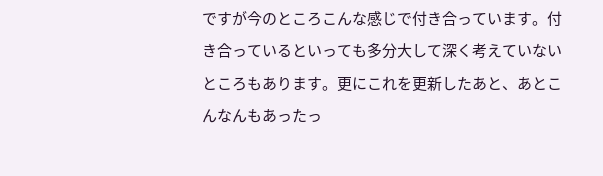ですが今のところこんな感じで付き合っています。付き合っているといっても多分大して深く考えていないところもあります。更にこれを更新したあと、あとこんなんもあったっ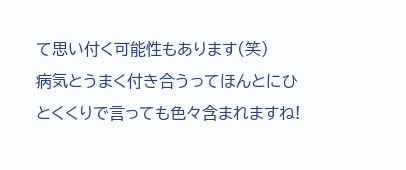て思い付く可能性もあります(笑)
病気とうまく付き合うってほんとにひとくくりで言っても色々含まれますね!